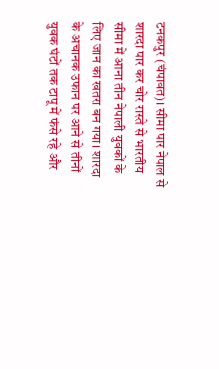टनकपुर (चंपावत)। सीमा पार नेपाल से शारदा पार कर चोर रास्ते से भारतीय सीमा में आना तीन नेपाली युवकों के लिए जान का खतरा बन गया। शारदा के अचानक उफान पर आने से तीनों युवक घंटों तक टापू में फंसे रहे और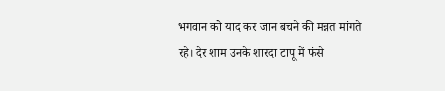भगवान को याद कर जान बचने की मन्नत मांगते रहे। देर शाम उनके शारदा टापू में फंसे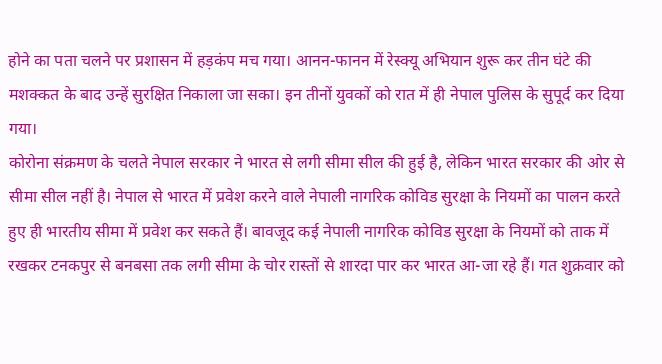होने का पता चलने पर प्रशासन में हड़कंप मच गया। आनन-फानन में रेस्क्यू अभियान शुरू कर तीन घंटे की मशक्कत के बाद उन्हें सुरक्षित निकाला जा सका। इन तीनों युवकों को रात में ही नेपाल पुलिस के सुपूर्द कर दिया गया।
कोरोना संक्रमण के चलते नेपाल सरकार ने भारत से लगी सीमा सील की हुई है, लेकिन भारत सरकार की ओर से सीमा सील नहीं है। नेपाल से भारत में प्रवेश करने वाले नेपाली नागरिक कोविड सुरक्षा के नियमों का पालन करते हुए ही भारतीय सीमा में प्रवेश कर सकते हैं। बावजूद कई नेपाली नागरिक कोविड सुरक्षा के नियमों को ताक में रखकर टनकपुर से बनबसा तक लगी सीमा के चोर रास्तों से शारदा पार कर भारत आ-जा रहे हैं। गत शुक्रवार को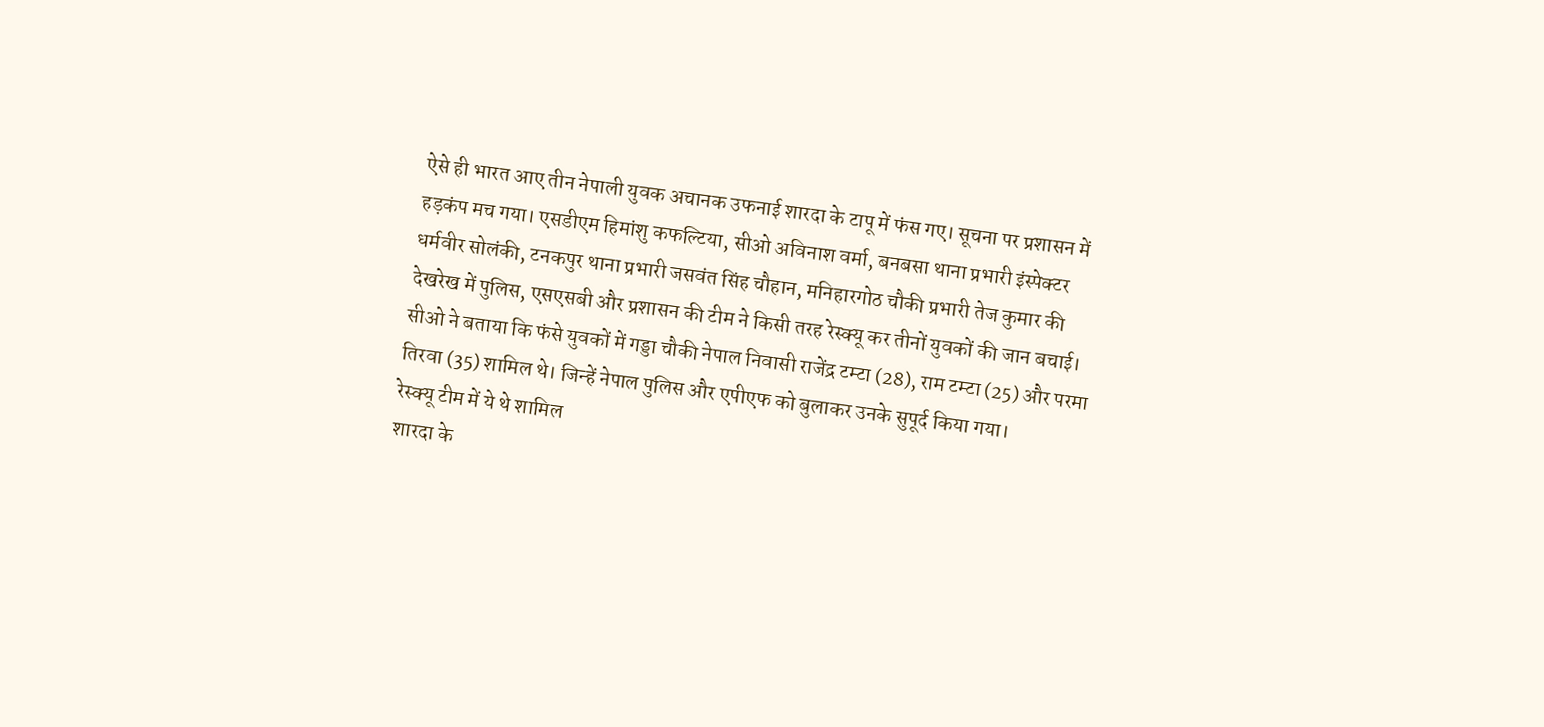ऐसे ही भारत आए तीन नेपाली युवक अचानक उफनाई शारदा के टापू में फंस गए। सूचना पर प्रशासन में हड़कंप मच गया। एसडीएम हिमांशु कफल्टिया, सीओ अविनाश वर्मा, बनबसा थाना प्रभारी इंस्पेक्टर धर्मवीर सोलंकी, टनकपुर थाना प्रभारी जसवंत सिंह चौहान, मनिहारगोठ चौकी प्रभारी तेज कुमार की देखरेख में पुलिस, एसएसबी और प्रशासन की टीम ने किसी तरह रेस्क्यू कर तीनों युवकों की जान बचाई। सीओ ने बताया कि फंसे युवकों में गड्डा चौकी नेपाल निवासी राजेंद्र टम्टा (28), राम टम्टा (25) और परमा तिरवा (35) शामिल थे। जिन्हें नेपाल पुलिस और एपीएफ को बुलाकर उनके सुपूर्द किया गया।
रेस्क्यू टीम में ये थे शामिल
शारदा के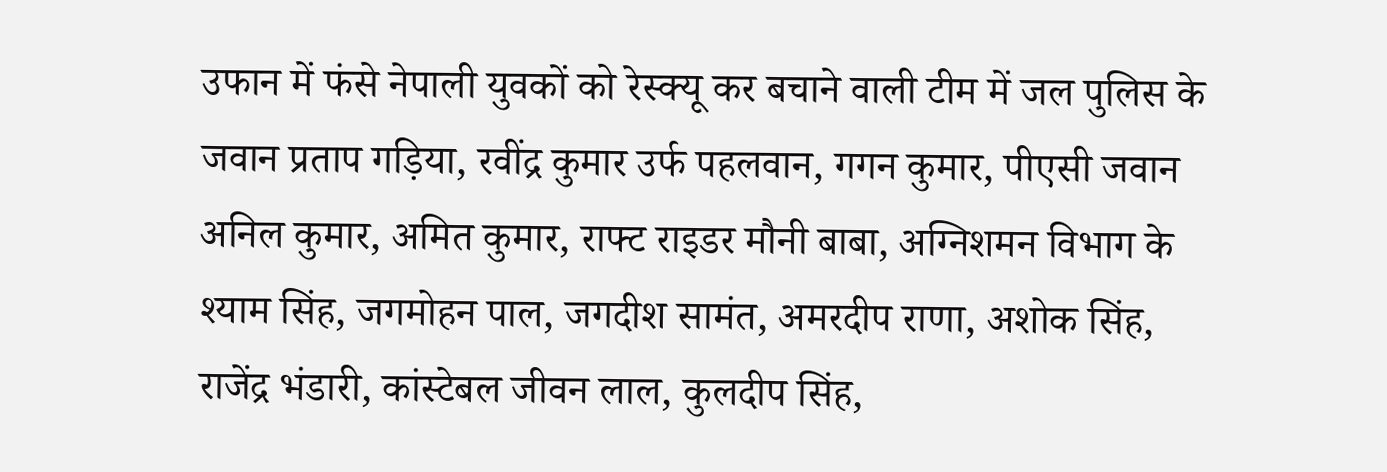उफान में फंसे नेपाली युवकों को रेस्क्यू कर बचाने वाली टीम में जल पुलिस के जवान प्रताप गड़िया, रवींद्र कुमार उर्फ पहलवान, गगन कुमार, पीएसी जवान अनिल कुमार, अमित कुमार, राफ्ट राइडर मौनी बाबा, अग्निशमन विभाग के श्याम सिंह, जगमोहन पाल, जगदीश सामंत, अमरदीप राणा, अशोक सिंह, राजेंद्र भंडारी, कांस्टेबल जीवन लाल, कुलदीप सिंह,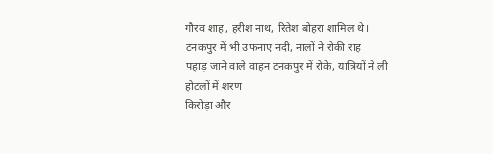गौरव शाह, हरीश नाथ, रितेश बोहरा शामिल थे।
टनकपुर में भी उफनाए नदी, नालों ने रोकी राह
पहाड़ जाने वाले वाहन टनकपुर में रोके, यात्रियों ने ली होटलों में शरण
किरोड़ा और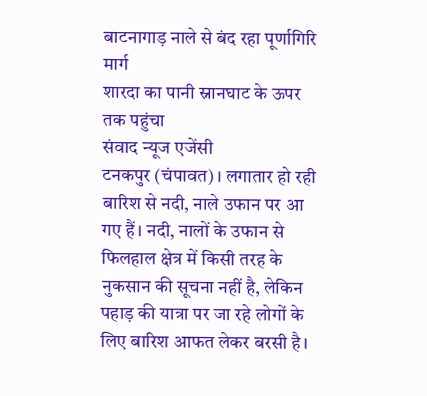बाटनागाड़ नाले से बंद रहा पूर्णागिरि मार्ग
शारदा का पानी स्नानघाट के ऊपर तक पहुंचा
संवाद न्यूज एजेंसी
टनकपुर (चंपावत)। लगातार हो रही बारिश से नदी, नाले उफान पर आ गए हैं। नदी, नालों के उफान से फिलहाल क्षेत्र में किसी तरह के नुकसान की सूचना नहीं है, लेकिन पहाड़ की यात्रा पर जा रहे लोगों के लिए बारिश आफत लेकर बरसी है।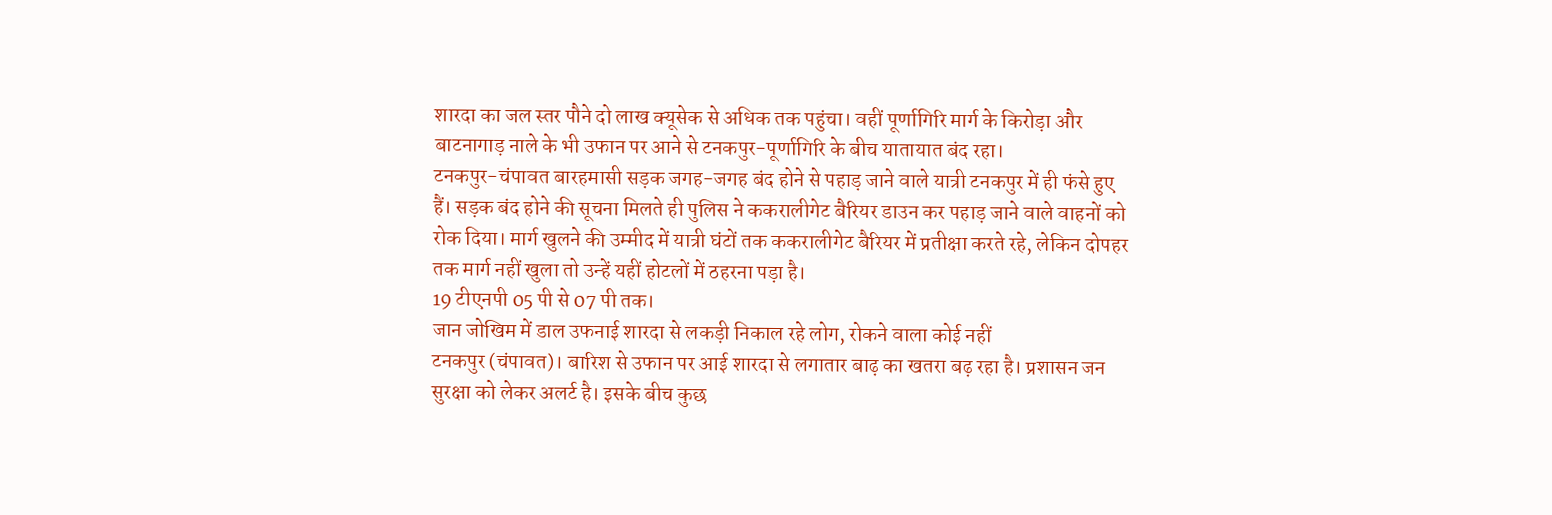शारदा का जल स्तर पौने दो लाख क्यूसेक से अधिक तक पहुंचा। वहीं पूर्णागिरि मार्ग के किरोड़ा और बाटनागाड़ नाले के भी उफान पर आने से टनकपुर-पूर्णागिरि के बीच यातायात बंद रहा।
टनकपुर-चंपावत बारहमासी सड़क जगह-जगह बंद होने से पहाड़ जाने वाले यात्री टनकपुर में ही फंसे हुए हैं। सड़क बंद होने की सूचना मिलते ही पुलिस ने ककरालीगेट बैरियर डाउन कर पहाड़ जाने वाले वाहनों को रोक दिया। मार्ग खुलने की उम्मीद में यात्री घंटों तक ककरालीगेट बैरियर में प्रतीक्षा करते रहे, लेकिन दोपहर तक मार्ग नहीं खुला तो उन्हें यहीं होटलों में ठहरना पड़ा है।
19 टीएनपी 05 पी से 07 पी तक।
जान जोखिम में डाल उफनाई शारदा से लकड़ी निकाल रहे लोग, रोकने वाला कोई नहीं
टनकपुर (चंपावत)। बारिश से उफान पर आई शारदा से लगातार बाढ़ का खतरा बढ़ रहा है। प्रशासन जन सुरक्षा को लेकर अलर्ट है। इसके बीच कुछ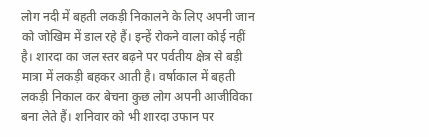लोग नदी में बहती लकड़ी निकालने के लिए अपनी जान को जोखिम में डाल रहे हैं। इन्हें रोकने वाला कोई नहीं है। शारदा का जल स्तर बढ़ने पर पर्वतीय क्षेत्र से बड़ी मात्रा में लकड़ी बहकर आती है। वर्षाकाल में बहती लकड़ी निकाल कर बेचना कुछ लोग अपनी आजीविका बना लेते हैं। शनिवार को भी शारदा उफान पर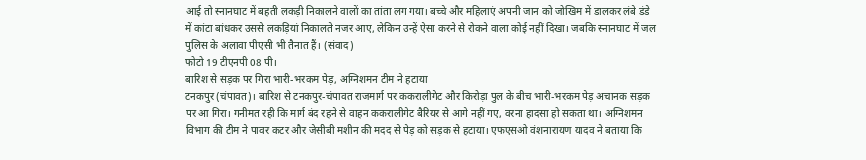आई तो स्नानघाट में बहती लकड़ी निकालने वालों का तांता लग गया। बच्चे और महिलाएं अपनी जान को जोखिम में डालकर लंबे डंडे में कांटा बांधकर उससे लकड़ियां निकालते नजर आए, लेकिन उन्हें ऐसा करने से रोकने वाला कोई नहीं दिखा। जबकि स्नानघाट में जल पुलिस के अलावा पीएसी भी तैनात हैं। (संवाद)
फोटो 19 टीएनपी 08 पी।
बारिश से सड़क पर गिरा भारी-भरकम पेड़, अग्निशमन टीम ने हटाया
टनकपुर (चंपावत)। बारिश से टनकपुर-चंपावत राजमार्ग पर ककरालीगेट और किरोड़ा पुल के बीच भारी-भरकम पेड़ अचानक सड़क पर आ गिरा। गनीमत रही कि मार्ग बंद रहने से वाहन ककरालीगेट बैरियर से आगे नहीं गए, वरना हादसा हो सकता था। अग्निशमन विभाग की टीम ने पावर कटर और जेसीबी मशीन की मदद से पेड़ को सड़क से हटाया। एफएसओ वंशनारायण यादव ने बताया कि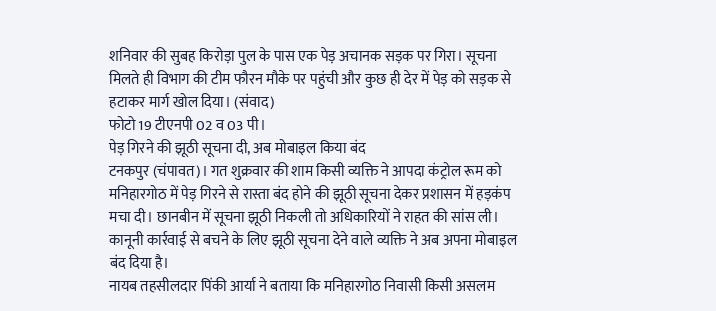शनिवार की सुबह किरोड़ा पुल के पास एक पेड़ अचानक सड़क पर गिरा। सूचना मिलते ही विभाग की टीम फौरन मौके पर पहुंची और कुछ ही देर में पेड़ को सड़क से हटाकर मार्ग खोल दिया। (संवाद)
फोटो 19 टीएनपी 02 व 03 पी।
पेड़ गिरने की झूठी सूचना दी, अब मोबाइल किया बंद
टनकपुर (चंपावत)। गत शुक्रवार की शाम किसी व्यक्ति ने आपदा कंट्रोल रूम को मनिहारगोठ में पेड़ गिरने से रास्ता बंद होने की झूठी सूचना देकर प्रशासन में हड़कंप मचा दी। छानबीन में सूचना झूठी निकली तो अधिकारियों ने राहत की सांस ली। कानूनी कार्रवाई से बचने के लिए झूठी सूचना देने वाले व्यक्ति ने अब अपना मोबाइल बंद दिया है।
नायब तहसीलदार पिंकी आर्या ने बताया कि मनिहारगोठ निवासी किसी असलम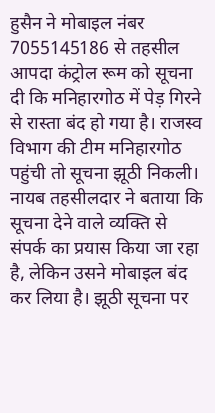हुसैन ने मोबाइल नंबर 7055145186 से तहसील आपदा कंट्रोल रूम को सूचना दी कि मनिहारगोठ में पेड़ गिरने से रास्ता बंद हो गया है। राजस्व विभाग की टीम मनिहारगोठ पहुंची तो सूचना झूठी निकली। नायब तहसीलदार ने बताया कि सूचना देने वाले व्यक्ति से संपर्क का प्रयास किया जा रहा है, लेकिन उसने मोबाइल बंद कर लिया है। झूठी सूचना पर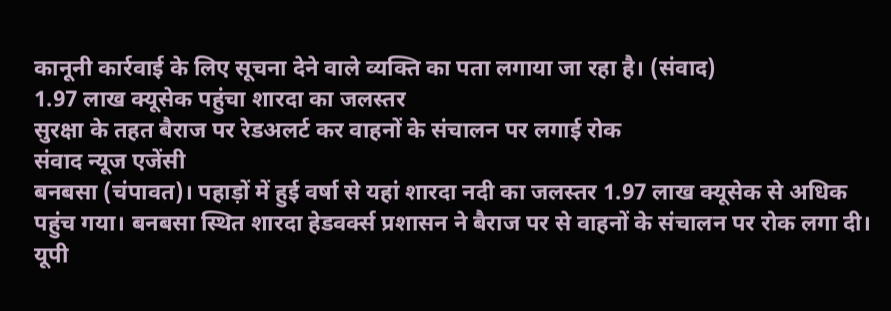कानूनी कार्रवाई के लिए सूचना देने वाले व्यक्ति का पता लगाया जा रहा है। (संवाद)
1.97 लाख क्यूसेक पहुंचा शारदा का जलस्तर
सुरक्षा के तहत बैराज पर रेडअलर्ट कर वाहनों के संचालन पर लगाई रोक
संवाद न्यूज एजेंसी
बनबसा (चंपावत)। पहाड़ों में हुई वर्षा से यहां शारदा नदी का जलस्तर 1.97 लाख क्यूसेक से अधिक पहुंच गया। बनबसा स्थित शारदा हेडवर्क्स प्रशासन ने बैराज पर से वाहनों के संचालन पर रोक लगा दी।
यूपी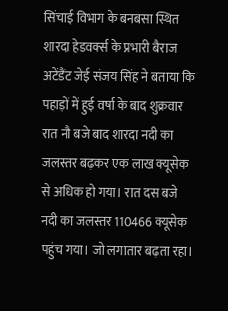सिंचाई विभाग के बनबसा स्थित शारदा हेडवर्क्स के प्रभारी बैराज अटेंडैंट जेई संजय सिंह ने बताया कि पहाड़ों में हुई वर्षा के बाद शुक्रवार रात नौ बजे बाद शारदा नदी का जलस्तर बढ़कर एक लाख क्यूसेक से अधिक हो गया। रात दस बजे नदी का जलस्तर 110466 क्यूसेक पहुंच गया। जो लगातार बढ़ता रहा।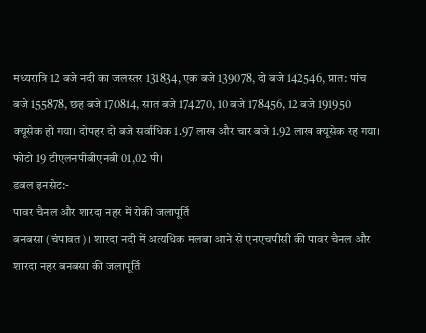मध्यरात्रि 12 बजे नदी का जलस्तर 131834, एक बजे 139078, दो बजे 142546, प्रात: पांच बजे 155878, छह बजे 170814, सात बजे 174270, 10 बजे 178456, 12 बजे 191950 क्यूसेक हो गया। दोपहर दो बजे सर्वाधिक 1.97 लाख और चार बजे 1.92 लाख क्यूसेक रह गया।
फोटो 19 टीएलनपीबीएनबी 01,02 पी।
डबल इनसेट:-
पावर चैनल और शारदा नहर में रोकी जलापूर्ति
बनबसा (चंपावत)। शारदा नदी में अत्यधिक मलबा आने से एनएचपीसी की पावर चैनल और शारदा नहर बनबसा की जलापूर्ति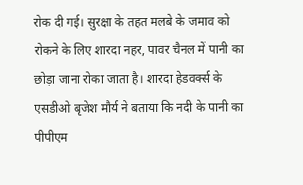रोक दी गई। सुरक्षा के तहत मलबे के जमाव को रोकने के लिए शारदा नहर, पावर चैनल में पानी का छोड़ा जाना रोका जाता है। शारदा हेडवर्क्स के एसडीओ बृजेश मौर्य ने बताया कि नदी के पानी का पीपीएम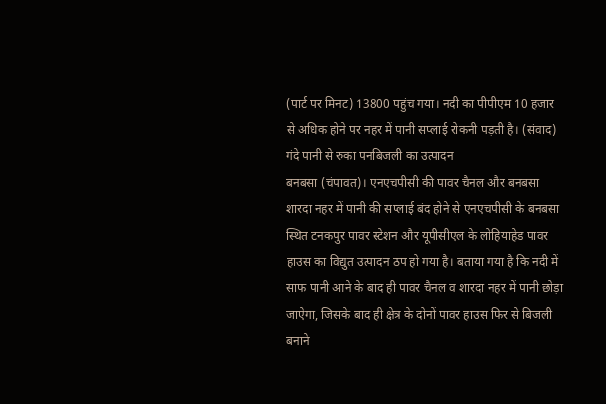(पार्ट पर मिनट) 13800 पहुंच गया। नदी का पीपीएम 10 हजार से अधिक होने पर नहर में पानी सप्लाई रोकनी पड़ती है। (संवाद)
गंदे पानी से रुका पनबिजली का उत्पादन
बनबसा (चंपावत)। एनएचपीसी की पावर चैनल और बनबसा शारदा नहर में पानी की सप्लाई बंद होने से एनएचपीसी के बनबसा स्थित टनकपुर पावर स्टेशन और यूपीसीएल के लोहियाहेड पावर हाउस का विद्युत उत्पादन ठप हो गया है। बताया गया है कि नदी में साफ पानी आने के बाद ही पावर चैनल व शारदा नहर में पानी छोड़ा जाऐगा, जिसके बाद ही क्षेत्र के दोनों पावर हाउस फिर से बिजली बनाने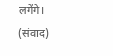लगेंगे। (संवाद)